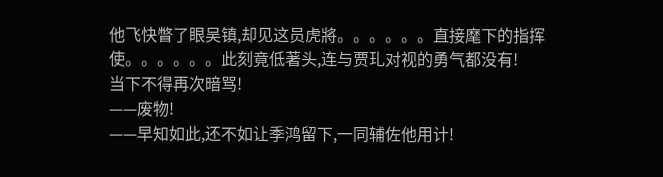他飞快瞥了眼吴镇,却见这员虎將。。。。。。直接麾下的指挥使。。。。。。此刻竟低著头,连与贾玌对视的勇气都没有!
当下不得再次暗骂!
——废物!
——早知如此,还不如让季鸿留下,一同辅佐他用计!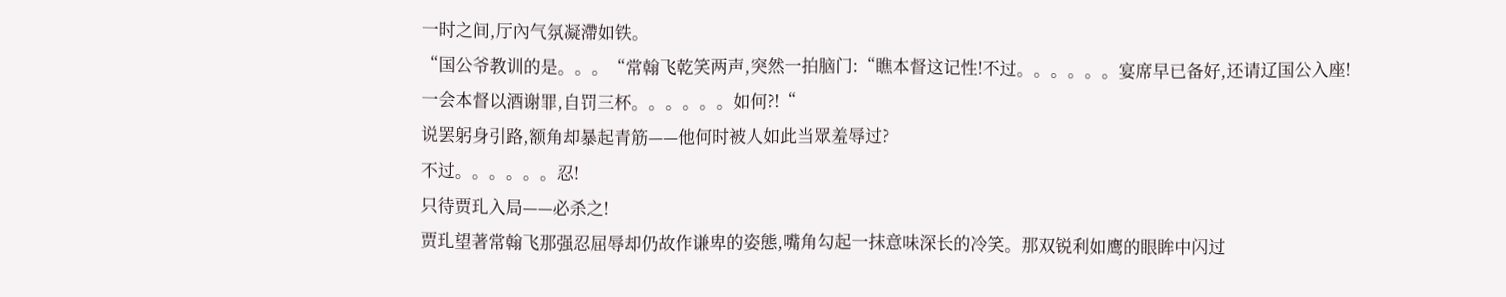一时之间,厅內气氛凝滯如铁。
“国公爷教训的是。。。“常翰飞乾笑两声,突然一拍脑门:“瞧本督这记性!不过。。。。。。宴席早已备好,还请辽国公入座!
一会本督以酒谢罪,自罚三杯。。。。。。如何?!“
说罢躬身引路,额角却暴起青筋——他何时被人如此当眾羞辱过?
不过。。。。。。忍!
只待贾玌入局——必杀之!
贾玌望著常翰飞那强忍屈辱却仍故作谦卑的姿態,嘴角勾起一抹意味深长的冷笑。那双锐利如鹰的眼眸中闪过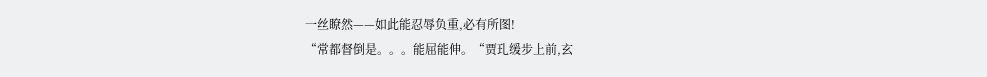一丝瞭然——如此能忍辱负重,必有所图!
“常都督倒是。。。能屈能伸。“贾玌缓步上前,玄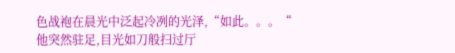色战袍在晨光中泛起冷冽的光泽,“如此。。。“
他突然驻足,目光如刀般扫过厅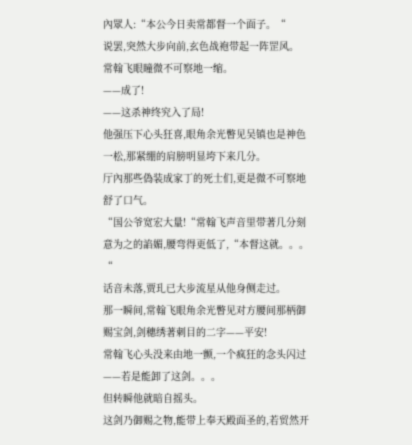內眾人:“本公今日卖常都督一个面子。“
说罢,突然大步向前,玄色战袍带起一阵罡风。
常翰飞眼瞳微不可察地一缩。
——成了!
——这杀神终究入了局!
他强压下心头狂喜,眼角余光瞥见吴镇也是神色一松,那紧绷的肩膀明显垮下来几分。
厅內那些偽装成家丁的死士们,更是微不可察地舒了口气。
“国公爷宽宏大量!“常翰飞声音里带著几分刻意为之的諂媚,腰弯得更低了,“本督这就。。。“
话音未落,贾玌已大步流星从他身侧走过。
那一瞬间,常翰飞眼角余光瞥见对方腰间那柄御赐宝剑,剑穗绣著刺目的二字——平安!
常翰飞心头没来由地一颤,一个疯狂的念头闪过——若是能卸了这剑。。。
但转瞬他就暗自摇头。
这剑乃御赐之物,能带上奉天殿面圣的,若贸然开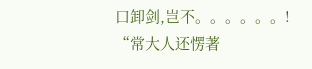口卸剑,岂不。。。。。。!
“常大人还愣著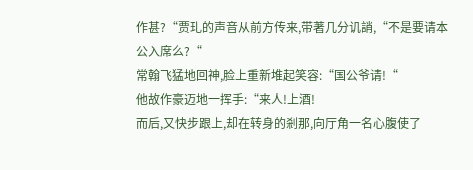作甚?“贾玌的声音从前方传来,带著几分讥誚,“不是要请本公入席么?“
常翰飞猛地回神,脸上重新堆起笑容:“国公爷请!“
他故作豪迈地一挥手:“来人!上酒!
而后,又快步跟上,却在转身的剎那,向厅角一名心腹使了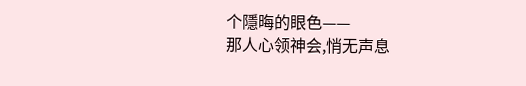个隱晦的眼色——
那人心领神会,悄无声息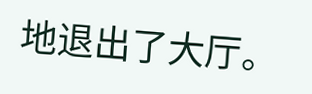地退出了大厅。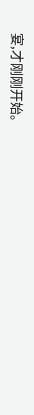宴,才刚刚开始。